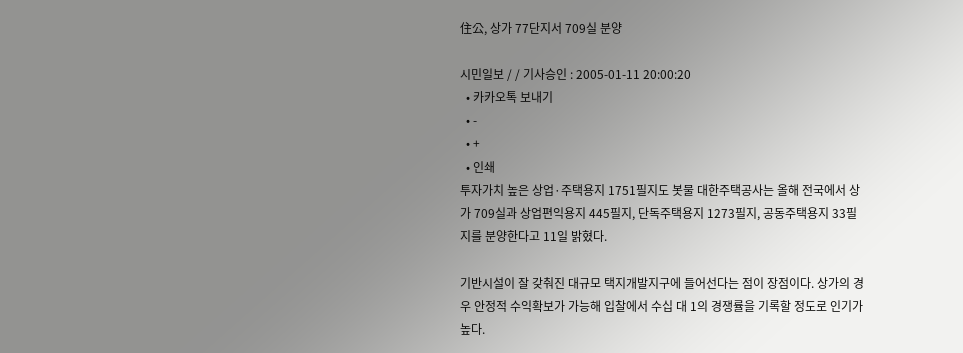住公, 상가 77단지서 709실 분양

시민일보 / / 기사승인 : 2005-01-11 20:00:20
  • 카카오톡 보내기
  • -
  • +
  • 인쇄
투자가치 높은 상업·주택용지 1751필지도 봇물 대한주택공사는 올해 전국에서 상가 709실과 상업편익용지 445필지, 단독주택용지 1273필지, 공동주택용지 33필지를 분양한다고 11일 밝혔다.

기반시설이 잘 갖춰진 대규모 택지개발지구에 들어선다는 점이 장점이다. 상가의 경우 안정적 수익확보가 가능해 입찰에서 수십 대 1의 경쟁률을 기록할 정도로 인기가 높다.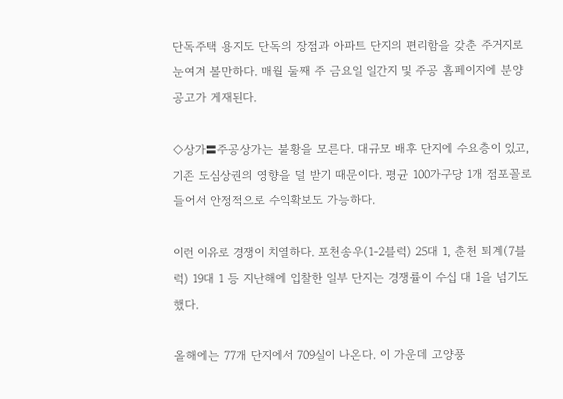단독주택 용지도 단독의 장점과 아파트 단지의 편리함을 갖춘 주거지로 눈여겨 볼만하다. 매월 둘째 주 금요일 일간지 및 주공 홈페이지에 분양공고가 게재된다.

◇상가〓주공상가는 불황을 모른다. 대규모 배후 단지에 수요층이 있고, 기존 도심상권의 영향을 덜 받기 때문이다. 평균 100가구당 1개 점포꼴로 들어서 안정적으로 수익확보도 가능하다.

이런 이유로 경쟁이 치열하다. 포천송우(1-2블럭) 25대 1, 춘천 퇴계(7블럭) 19대 1 등 지난해에 입찰한 일부 단지는 경쟁률이 수십 대 1을 넘기도 했다.

올해에는 77개 단지에서 709실이 나온다. 이 가운데 고양풍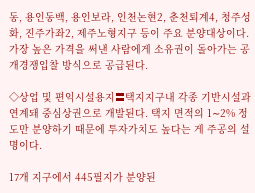동, 용인동백, 용인보라, 인천논현2, 춘천퇴계4, 청주성화, 진주가좌2, 제주노형지구 등이 주요 분양대상이다. 가장 높은 가격을 써낸 사람에게 소유권이 돌아가는 공개경쟁입찰 방식으로 공급된다.

◇상업 및 편익시설용지〓택지지구내 각종 기반시설과 연계돼 중심상권으로 개발된다. 택지 면적의 1∼2% 정도만 분양하기 때문에 투자가치도 높다는 게 주공의 설명이다.

17개 지구에서 445필지가 분양된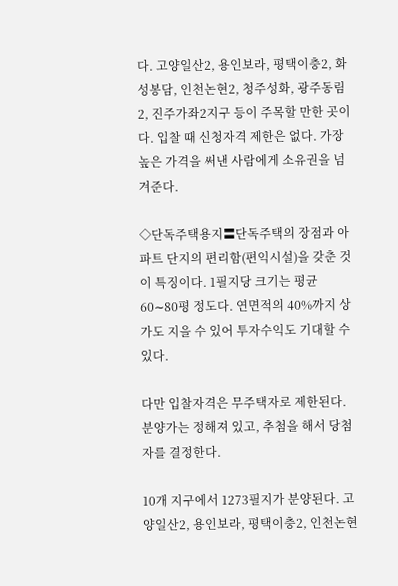다. 고양일산2, 용인보라, 평택이충2, 화성봉담, 인천논현2, 청주성화, 광주동림2, 진주가좌2지구 등이 주목할 만한 곳이다. 입찰 때 신청자격 제한은 없다. 가장 높은 가격을 써낸 사람에게 소유권을 넘겨준다.

◇단독주택용지〓단독주택의 장점과 아파트 단지의 편리함(편익시설)을 갖춘 것이 특징이다. 1필지당 크기는 평균 60∼80평 정도다. 연면적의 40%까지 상가도 지을 수 있어 투자수익도 기대할 수 있다.

다만 입찰자격은 무주택자로 제한된다. 분양가는 정해져 있고, 추첨을 해서 당첨자를 결정한다.

10개 지구에서 1273필지가 분양된다. 고양일산2, 용인보라, 평택이충2, 인천논현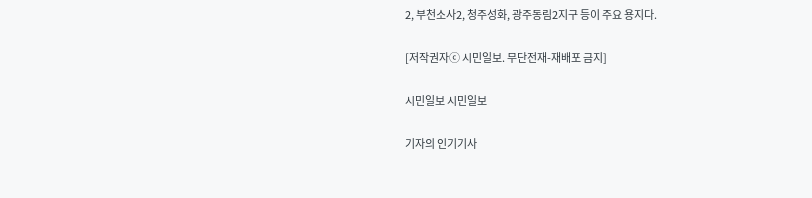2, 부천소사2, 청주성화, 광주동림2지구 등이 주요 용지다.

[저작권자ⓒ 시민일보. 무단전재-재배포 금지]

시민일보 시민일보

기자의 인기기사